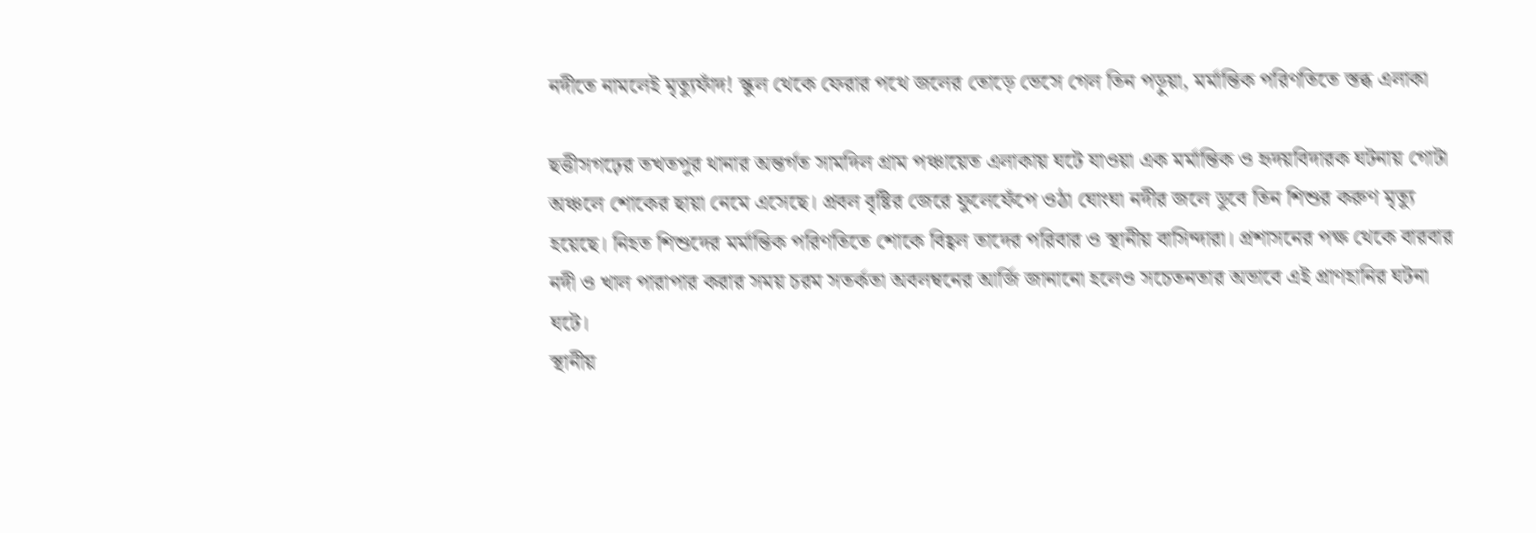নদীতে নামলেই মৃত্যুফাঁদ! স্কুল থেকে ফেরার পথে জলের তোড়ে ভেসে গেল তিন পড়ুয়া, মর্মান্তিক পরিণতিতে স্তব্ধ এলাকা

ছত্তীসগঢ়ের তখতপুর থানার অন্তর্গত সামদিল গ্রাম পঞ্চায়েত এলাকায় ঘটে যাওয়া এক মর্মান্তিক ও হৃদয়বিদারক ঘটনায় গোটা অঞ্চলে শোকের ছায়া নেমে এসেছে। প্রবল বৃষ্টির জেরে ফুলেফেঁপে ওঠা ঘোংঘা নদীর জলে ডুবে তিন শিশুর করুণ মৃত্যু হয়েছে। নিহত শিশুদের মর্মান্তিক পরিণতিতে শোকে বিহ্বল তাদের পরিবার ও স্থানীয় বাসিন্দারা। প্রশাসনের পক্ষ থেকে বারবার নদী ও খাল পারাপার করার সময় চরম সতর্কতা অবলম্বনের আর্জি জানানো হলেও সচেতনতার অভাবে এই প্রাণহানির ঘটনা ঘটে।
স্থানীয়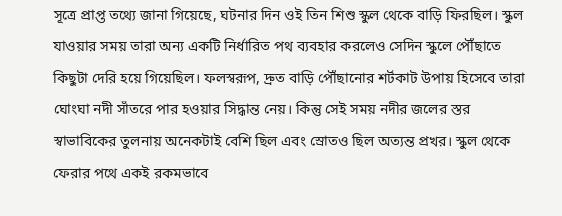সূত্রে প্রাপ্ত তথ্যে জানা গিয়েছে, ঘটনার দিন ওই তিন শিশু স্কুল থেকে বাড়ি ফিরছিল। স্কুল যাওয়ার সময় তারা অন্য একটি নির্ধারিত পথ ব্যবহার করলেও সেদিন স্কুলে পৌঁছাতে কিছুটা দেরি হয়ে গিয়েছিল। ফলস্বরূপ, দ্রুত বাড়ি পৌঁছানোর শর্টকাট উপায় হিসেবে তারা ঘোংঘা নদী সাঁতরে পার হওয়ার সিদ্ধান্ত নেয়। কিন্তু সেই সময় নদীর জলের স্তর স্বাভাবিকের তুলনায় অনেকটাই বেশি ছিল এবং স্রোতও ছিল অত্যন্ত প্রখর। স্কুল থেকে ফেরার পথে একই রকমভাবে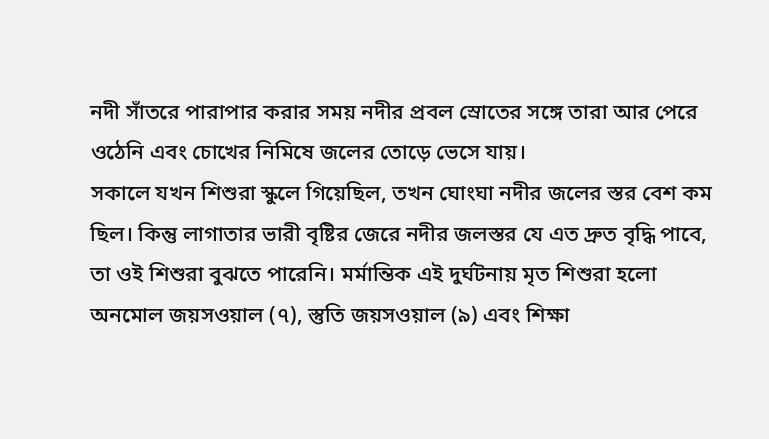নদী সাঁতরে পারাপার করার সময় নদীর প্রবল স্রোতের সঙ্গে তারা আর পেরে ওঠেনি এবং চোখের নিমিষে জলের তোড়ে ভেসে যায়।
সকালে যখন শিশুরা স্কুলে গিয়েছিল, তখন ঘোংঘা নদীর জলের স্তর বেশ কম ছিল। কিন্তু লাগাতার ভারী বৃষ্টির জেরে নদীর জলস্তর যে এত দ্রুত বৃদ্ধি পাবে, তা ওই শিশুরা বুঝতে পারেনি। মর্মান্তিক এই দুর্ঘটনায় মৃত শিশুরা হলো অনমোল জয়সওয়াল (৭), স্তুতি জয়সওয়াল (৯) এবং শিক্ষা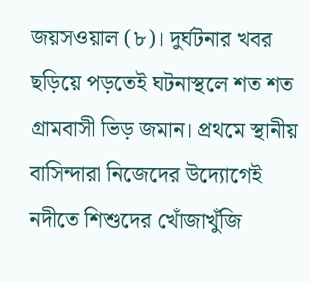জয়সওয়াল (৮)। দুর্ঘটনার খবর ছড়িয়ে পড়তেই ঘটনাস্থলে শত শত গ্রামবাসী ভিড় জমান। প্রথমে স্থানীয় বাসিন্দারা নিজেদের উদ্যোগেই নদীতে শিশুদের খোঁজাখুঁজি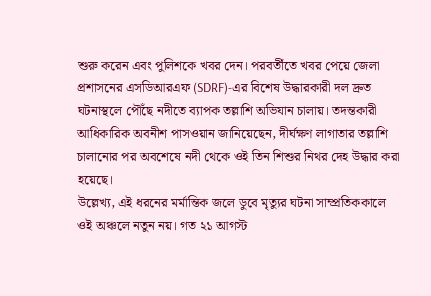শুরু করেন এবং পুলিশকে খবর দেন। পরবর্তীতে খবর পেয়ে জেলা প্রশাসনের এসডিআরএফ (SDRF)-এর বিশেষ উদ্ধারকারী দল দ্রুত ঘটনাস্থলে পৌঁছে নদীতে ব্যাপক তল্লাশি অভিযান চালায়। তদন্তকারী আধিকারিক অবনীশ পাসওয়ান জানিয়েছেন, দীর্ঘক্ষণ লাগাতার তল্লাশি চালানোর পর অবশেষে নদী থেকে ওই তিন শিশুর নিথর দেহ উদ্ধার করা হয়েছে।
উল্লেখ্য, এই ধরনের মর্মান্তিক জলে ডুবে মৃত্যুর ঘটনা সাম্প্রতিককালে ওই অঞ্চলে নতুন নয়। গত ২১ আগস্ট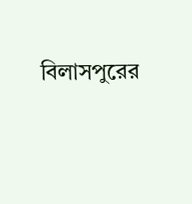বিলাসপুরের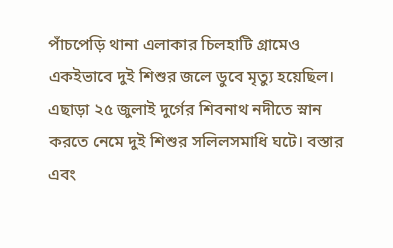পাঁচপেড়ি থানা এলাকার চিলহাটি গ্রামেও একইভাবে দুই শিশুর জলে ডুবে মৃত্যু হয়েছিল। এছাড়া ২৫ জুলাই দুর্গের শিবনাথ নদীতে স্নান করতে নেমে দুই শিশুর সলিলসমাধি ঘটে। বস্তার এবং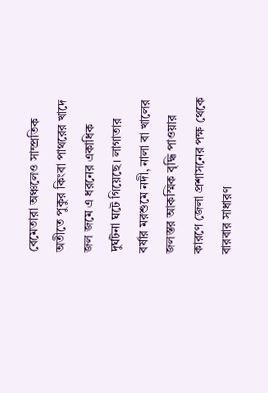বেমেতারা অঞ্চলেও সাম্প্রতিক অতীতে পুকুর কিংবা পাথরের খাদে জল জমে এ ধরনের একাধিক দুর্ঘটনা ঘটে গিয়েছে। লাগাতার বর্ষার মরশুমে নদী, নালা বা খালের জলস্তর আকস্মিক বৃদ্ধি পাওয়ার কারণে জেলা প্রশাসনের পক্ষ থেকে বারবার সাধারণ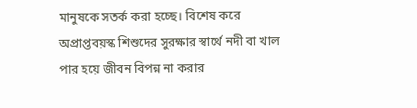মানুষকে সতর্ক করা হচ্ছে। বিশেষ করে অপ্রাপ্তবয়স্ক শিশুদের সুরক্ষার স্বার্থে নদী বা খাল পার হয়ে জীবন বিপন্ন না করার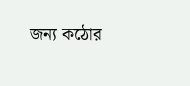জন্য কঠোর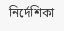নির্দেশিকা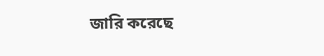জারি করেছে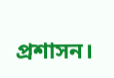প্রশাসন।